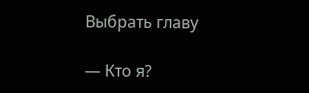Выбрать главу

— Кто я?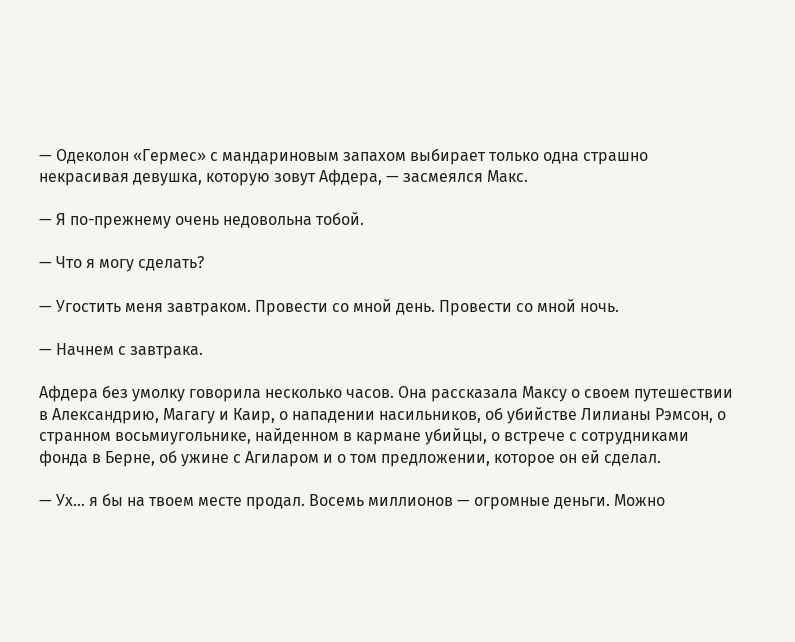— Одеколон «Гермес» с мандариновым запахом выбирает только одна страшно некрасивая девушка, которую зовут Афдера, — засмеялся Макс.

— Я по-прежнему очень недовольна тобой.

— Что я могу сделать?

— Угостить меня завтраком. Провести со мной день. Провести со мной ночь.

— Начнем с завтрака.

Афдера без умолку говорила несколько часов. Она рассказала Максу о своем путешествии в Александрию, Магагу и Каир, о нападении насильников, об убийстве Лилианы Рэмсон, о странном восьмиугольнике, найденном в кармане убийцы, о встрече с сотрудниками фонда в Берне, об ужине с Агиларом и о том предложении, которое он ей сделал.

— Ух… я бы на твоем месте продал. Восемь миллионов — огромные деньги. Можно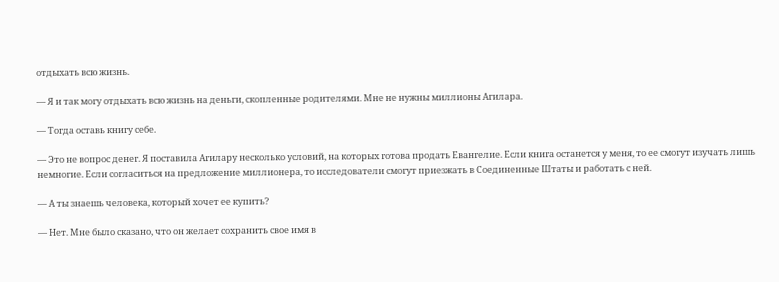отдыхать всю жизнь.

— Я и так могу отдыхать всю жизнь на деньги, скопленные родителями. Мне не нужны миллионы Агилара.

— Тогда оставь книгу себе.

— Это не вопрос денег. Я поставила Агилару несколько условий, на которых готова продать Евангелие. Если книга останется у меня, то ее смогут изучать лишь немногие. Если согласиться на предложение миллионера, то исследователи смогут приезжать в Соединенные Штаты и работать с ней.

— А ты знаешь человека, который хочет ее купить?

— Нет. Мне было сказано, что он желает сохранить свое имя в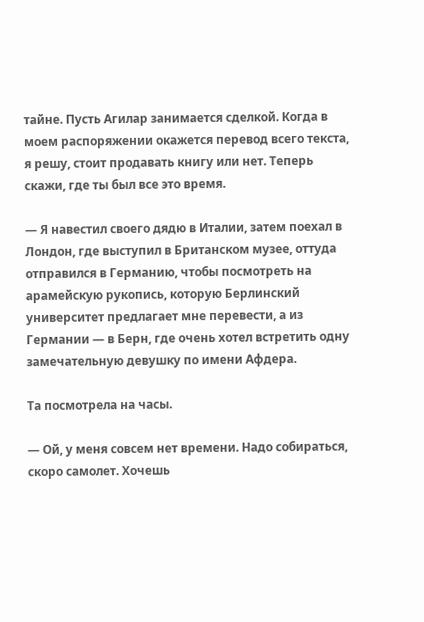тайне. Пусть Агилар занимается сделкой. Когда в моем распоряжении окажется перевод всего текста, я решу, стоит продавать книгу или нет. Теперь скажи, где ты был все это время.

— Я навестил своего дядю в Италии, затем поехал в Лондон, где выступил в Британском музее, оттуда отправился в Германию, чтобы посмотреть на арамейскую рукопись, которую Берлинский университет предлагает мне перевести, а из Германии — в Берн, где очень хотел встретить одну замечательную девушку по имени Афдера.

Та посмотрела на часы.

— Ой, у меня совсем нет времени. Надо собираться, скоро самолет. Хочешь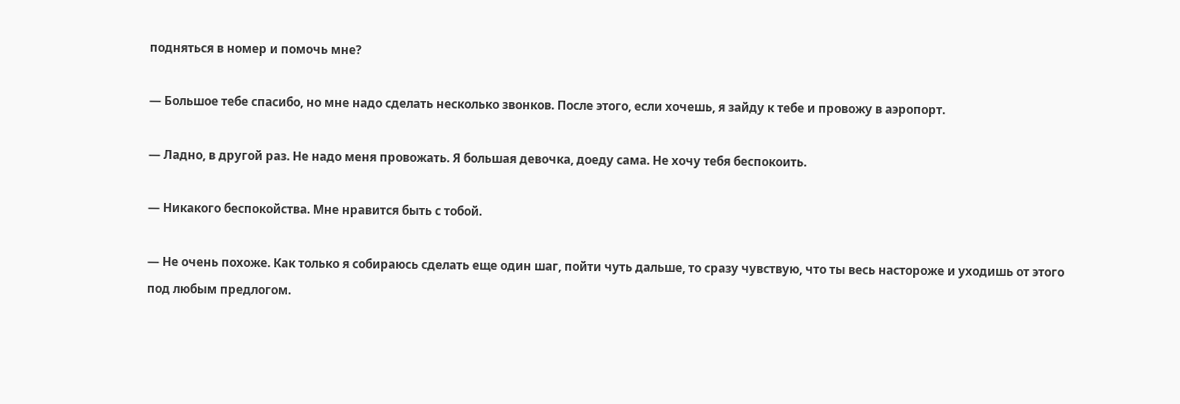подняться в номер и помочь мне?

— Большое тебе спасибо, но мне надо сделать несколько звонков. После этого, если хочешь, я зайду к тебе и провожу в аэропорт.

— Ладно, в другой раз. Не надо меня провожать. Я большая девочка, доеду сама. Не хочу тебя беспокоить.

— Никакого беспокойства. Мне нравится быть с тобой.

— Не очень похоже. Как только я собираюсь сделать еще один шаг, пойти чуть дальше, то сразу чувствую, что ты весь настороже и уходишь от этого под любым предлогом.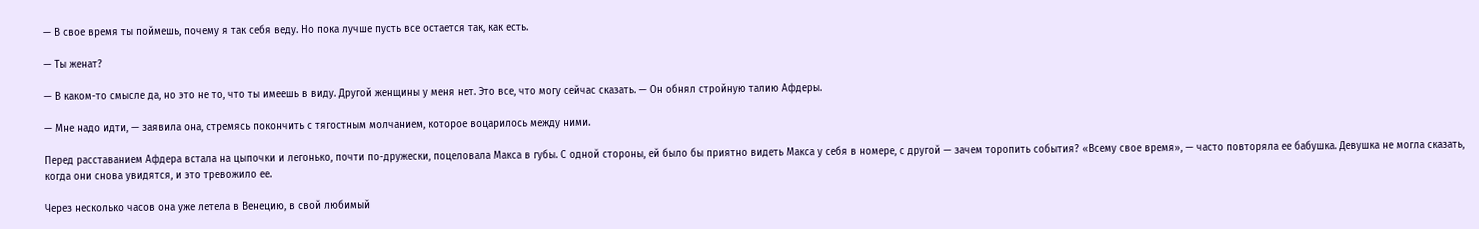— В свое время ты поймешь, почему я так себя веду. Но пока лучше пусть все остается так, как есть.

— Ты женат?

— В каком-то смысле да, но это не то, что ты имеешь в виду. Другой женщины у меня нет. Это все, что могу сейчас сказать. — Он обнял стройную талию Афдеры.

— Мне надо идти, — заявила она, стремясь покончить с тягостным молчанием, которое воцарилось между ними.

Перед расставанием Афдера встала на цыпочки и легонько, почти по-дружески, поцеловала Макса в губы. С одной стороны, ей было бы приятно видеть Макса у себя в номере, с другой — зачем торопить события? «Всему свое время», — часто повторяла ее бабушка. Девушка не могла сказать, когда они снова увидятся, и это тревожило ее.

Через несколько часов она уже летела в Венецию, в свой любимый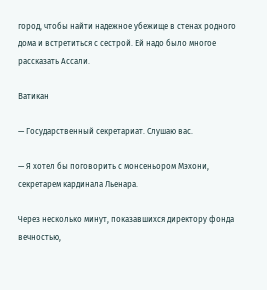город, чтобы найти надежное убежище в стенах родного дома и встретиться с сестрой. Ей надо было многое рассказать Ассали.

Ватикан

— Государственный секретариат. Слушаю вас.

— Я хотел бы поговорить с монсеньором Мэхони, секретарем кардинала Льенара.

Через несколько минут, показавшихся директору фонда вечностью,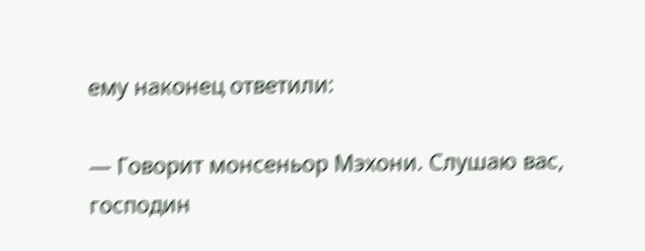ему наконец ответили:

— Говорит монсеньор Мэхони. Слушаю вас, господин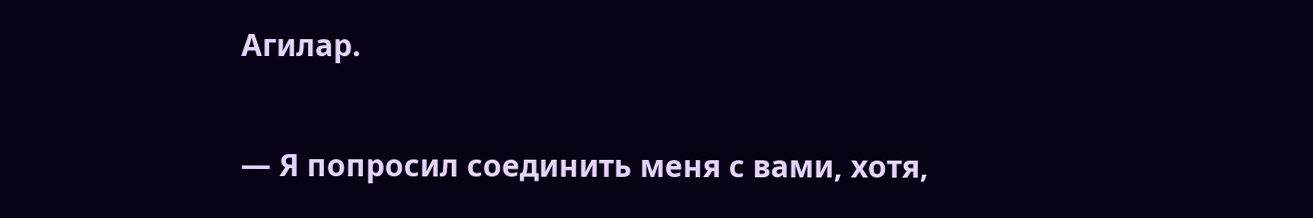Агилар.

— Я попросил соединить меня с вами, хотя,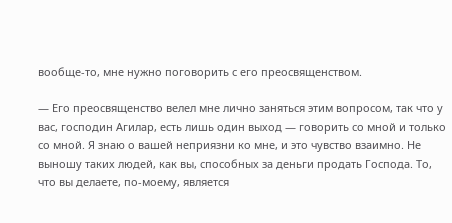вообще-то, мне нужно поговорить с его преосвященством.

— Его преосвященство велел мне лично заняться этим вопросом, так что у вас, господин Агилар, есть лишь один выход — говорить со мной и только со мной. Я знаю о вашей неприязни ко мне, и это чувство взаимно. Не выношу таких людей, как вы, способных за деньги продать Господа. То, что вы делаете, по-моему, является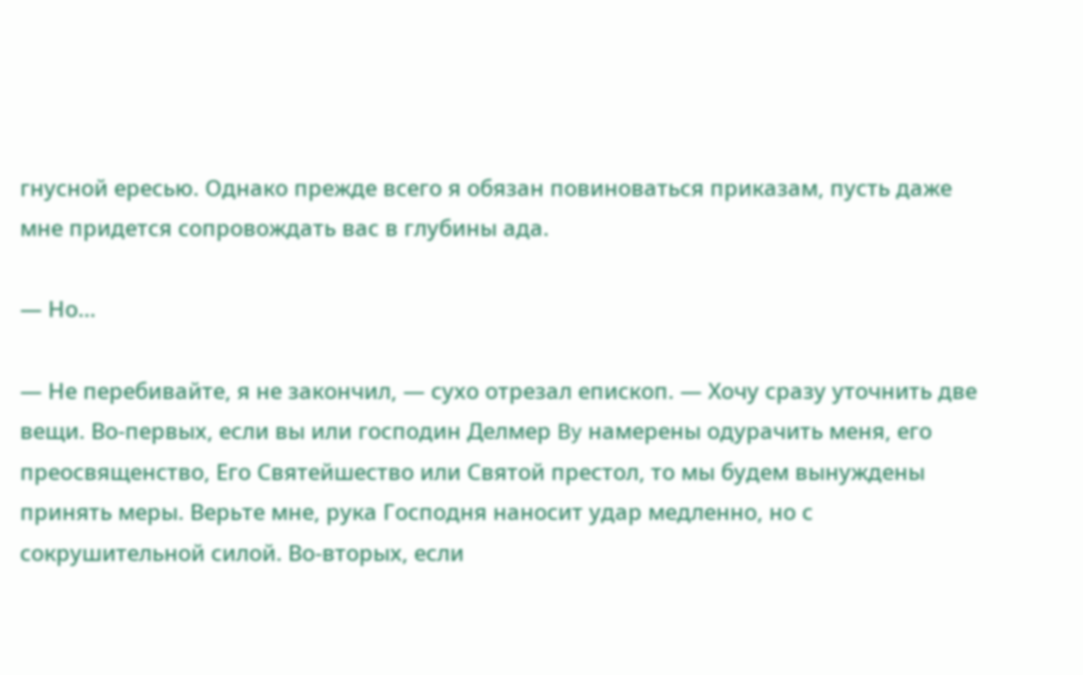гнусной ересью. Однако прежде всего я обязан повиноваться приказам, пусть даже мне придется сопровождать вас в глубины ада.

— Но…

— Не перебивайте, я не закончил, — сухо отрезал епископ. — Хочу сразу уточнить две вещи. Во-первых, если вы или господин Делмер By намерены одурачить меня, его преосвященство, Его Святейшество или Святой престол, то мы будем вынуждены принять меры. Верьте мне, рука Господня наносит удар медленно, но с сокрушительной силой. Во-вторых, если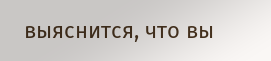выяснится, что вы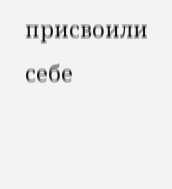присвоили себе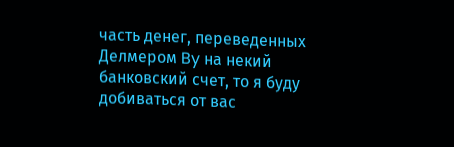часть денег, переведенных Делмером By на некий банковский счет, то я буду добиваться от вас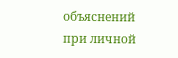объяснений при личной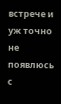встрече и уж точно не появлюсь с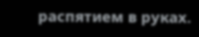распятием в руках.